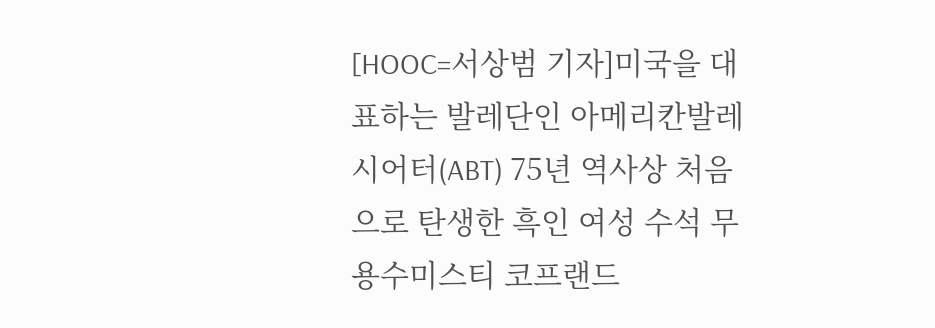[HOOC=서상범 기자]미국을 대표하는 발레단인 아메리칸발레시어터(ABT) 75년 역사상 처음으로 탄생한 흑인 여성 수석 무용수미스티 코프랜드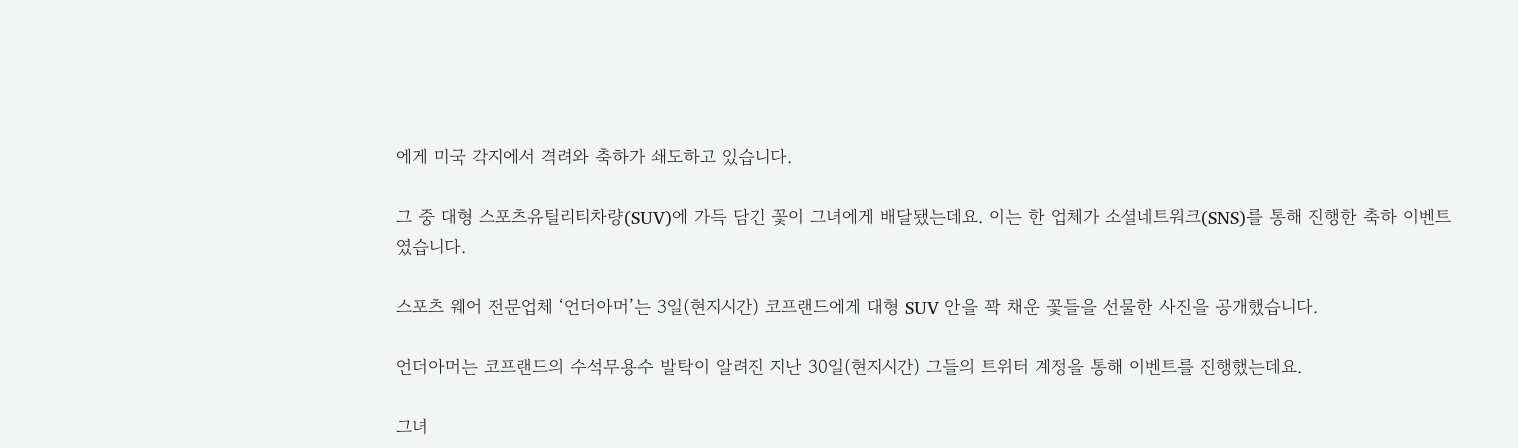에게 미국 각지에서 격려와 축하가 쇄도하고 있습니다.

그 중 대형 스포츠유틸리티차량(SUV)에 가득 담긴 꽃이 그녀에게 배달됐는데요. 이는 한 업체가 소셜네트워크(SNS)를 통해 진행한 축하 이벤트였습니다.

스포츠 웨어 전문업체 ‘언더아머’는 3일(현지시간) 코프랜드에게 대형 SUV 안을 꽉 채운 꽃들을 선물한 사진을 공개했습니다.

언더아머는 코프랜드의 수석무용수 발탁이 알려진 지난 30일(현지시간) 그들의 트위터 계정을 통해 이벤트를 진행했는데요.

그녀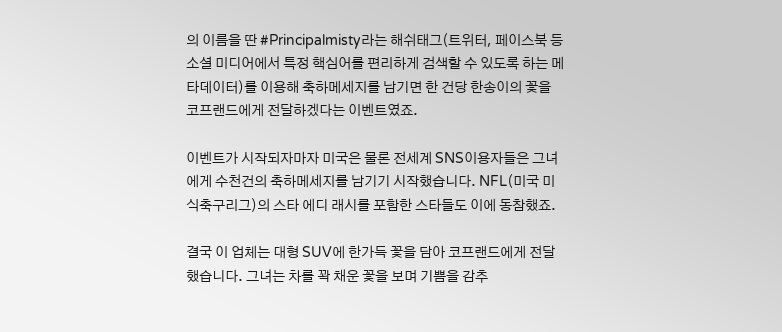의 이름을 딴 #Principalmisty라는 해쉬태그(트위터, 페이스북 등 소셜 미디어에서 특정 핵심어를 편리하게 검색할 수 있도록 하는 메타데이터)를 이용해 축하메세지를 남기면 한 건당 한송이의 꽃을 코프랜드에게 전달하겠다는 이벤트였죠.

이벤트가 시작되자마자 미국은 물론 전세계 SNS이용자들은 그녀에게 수천건의 축하메세지를 남기기 시작했습니다. NFL(미국 미식축구리그)의 스타 에디 래시를 포함한 스타들도 이에 동참했죠.

결국 이 업체는 대형 SUV에 한가득 꽃을 담아 코프랜드에게 전달했습니다. 그녀는 차를 꽉 채운 꽃을 보며 기쁨을 감추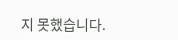지 못했습니다.